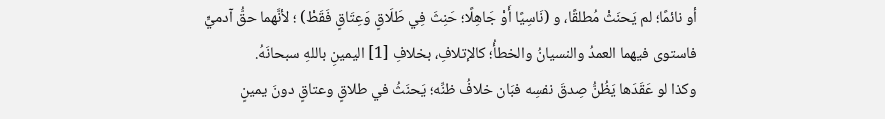أو نائمًا؛ لم يَحنَثْ مُطلقًا، و (نَاسِيًا أَوْ جَاهِلًا؛ حَنِثَ فِي طَلَاقٍ وَعِتَاقٍ فَقَطْ) ؛ لأنَّهما حقُّ آدميٍّ فاستوى فيهما العمدُ والنسيانُ والخطأُ؛ كالإتلافِ، بخلافِ [1] اليمينِ باللهِ سبحانَهُ.
وكذا لو عَقَدَها يَظُنُّ صِدقَ نفسِه فبَان خلافُ ظنِّه؛ يَحنَثُ في طلاقٍ وعتاقٍ دونَ يمينٍ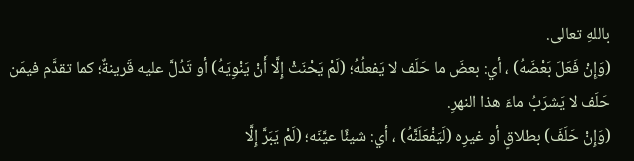باللهِ تعالى.
(وَإِنْ فَعَلَ بَعْضَهُ) ، أي: بعضَ ما حَلَف لا يَفعلُهُ؛ (لَمْ يَحْنَثْ إِلَّا أَنْ يَنْوِيَهُ) أو تَدُلَّ عليه قَرينةٌ؛ كما تقدَّم فيمَن حَلَف لا يَشرَبُ ماءَ هذا النهرِ.
(وَإِنْ حَلَفَ) بطلاقٍ أو غيرِه (لَيَفْعَلَنَّهُ) ، أي: شيئًا عيَّنَه؛ (لَمْ يَبَرَّ إِلَّا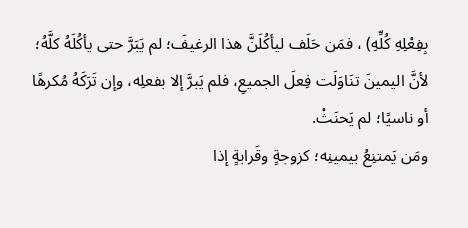بِفِعْلِهِ كُلِّهِ) ، فمَن حَلَف ليأكُلَنَّ هذا الرغيفَ؛ لم يَبَرَّ حتى يأكُلَهُ كلَّهُ؛ لأنَّ اليمينَ تنَاوَلَت فِعلَ الجميعِ، فلم يَبرَّ إلا بفعلِه، وإن تَرَكَهُ مُكرهًا أو ناسيًا؛ لم يَحنَثْ.
ومَن يَمتنِعُ بيمينِه؛ كزوجةٍ وقَرابةٍ إذا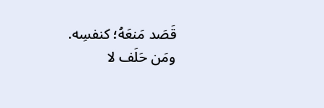قَصَد مَنعَهُ؛ كنفسِه.
ومَن حَلَف لا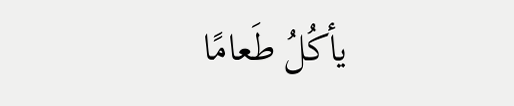يأكُلُ طَعامًا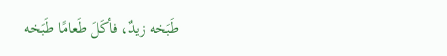طَبَخه زيدٌ، فأكَلَ طَعامًا طَبَخه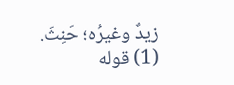زيدٌ وغيرُه؛ حَنِثَ.
(1) قوله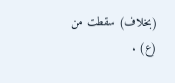(بخلاف) سقطت من (ع) .